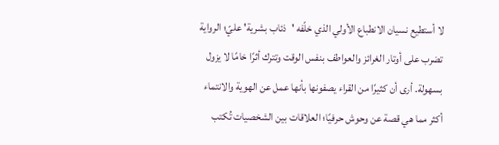لا أستطيع نسيان الانطباع الأولي الذي خلّفه 'ذئاب بشرية' عليّ؛ الرواية تضرب على أوتار الغرائز والعواطف بنفس الوقت وتترك أثرًا خامًا لا يزول بسهولة. أرى أن كثيرًا من القراء يصفونها بأنها عمل عن الهوية والانتماء أكثر مما هي قصة عن وحوش حرفيًا؛ العلاقات بين الشخصيات تُكتب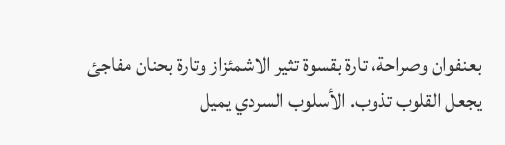بعنفوان وصراحة، تارة بقسوة تثير الاشمئزاز وتارة بحنان مفاجئ يجعل القلوب تذوب. الأسلوب السردي يميل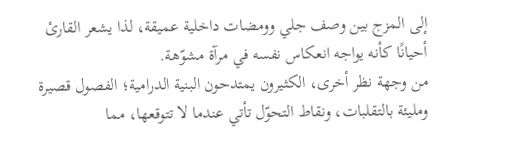إلى المزج بين وصف جلي وومضات داخلية عميقة، لذا يشعر القارئ أحيانًا كأنه يواجه انعكاس نفسه في مرآة مشوّهة.
من وجهة نظر أخرى، الكثيرون يمتدحون البنية الدرامية؛ الفصول قصيرة ومليئة بالتقلبات، ونقاط التحوّل تأتي عندما لا تتوقعها، مما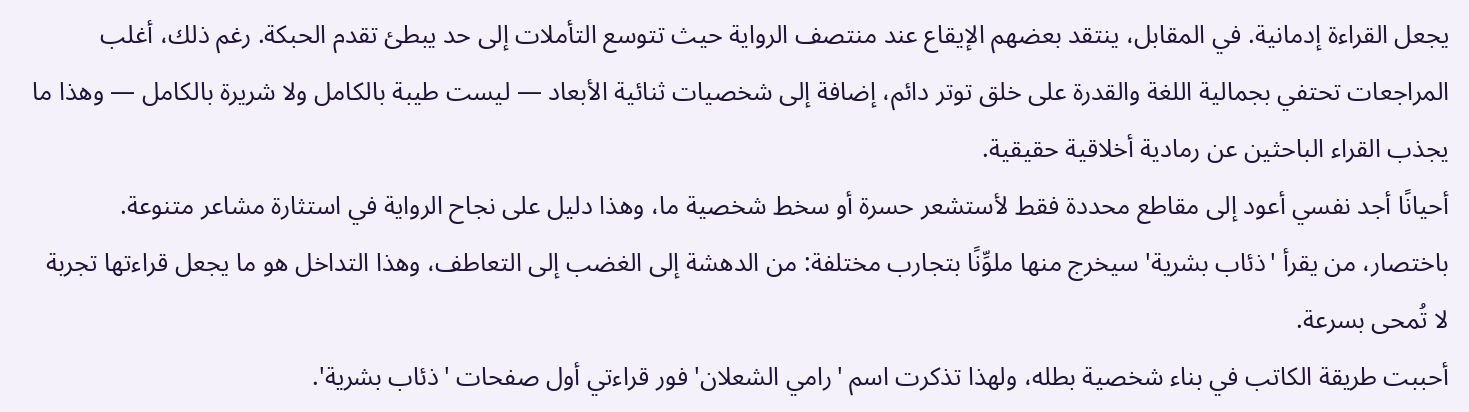يجعل القراءة إدمانية. في المقابل، ينتقد بعضهم الإيقاع عند منتصف الرواية حيث تتوسع التأملات إلى حد يبطئ تقدم الحبكة. رغم ذلك، أغلب المراجعات تحتفي بجمالية اللغة والقدرة على خلق توتر دائم، إضافة إلى شخصيات ثنائية الأبعاد — ليست طيبة بالكامل ولا شريرة بالكامل — وهذا ما يجذب القراء الباحثين عن رمادية أخلاقية حقيقية.
أحيانًا أجد نفسي أعود إلى مقاطع محددة فقط لأستشعر حسرة أو سخط شخصية ما، وهذا دليل على نجاح الرواية في استثارة مشاعر متنوعة. باختصار، من يقرأ 'ذئاب بشرية' سيخرج منها ملوِّنًا بتجارب مختلفة: من الدهشة إلى الغضب إلى التعاطف، وهذا التداخل هو ما يجعل قراءتها تجربة لا تُمحى بسرعة.
أحببت طريقة الكاتب في بناء شخصية بطله، ولهذا تذكرت اسم 'رامي الشعلان' فور قراءتي أول صفحات 'ذئاب بشرية'.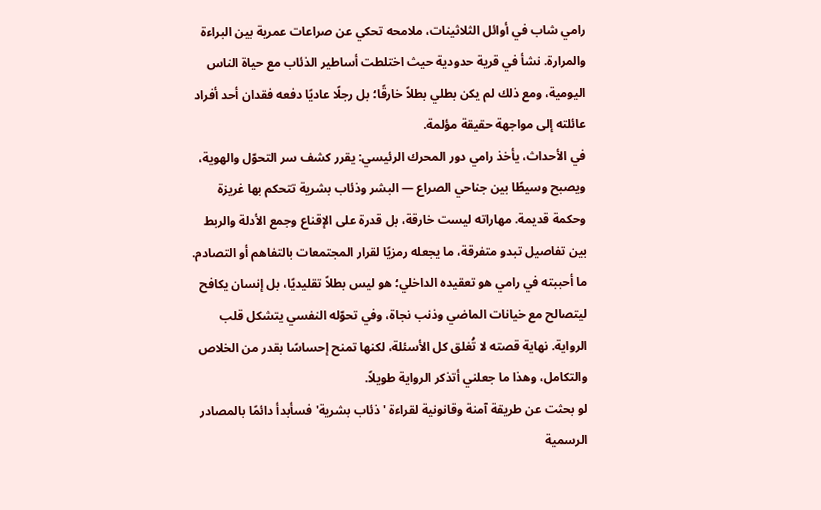رامي شاب في أوائل الثلاثينات، ملامحه تحكي عن صراعات عمرية بين البراءة والمرارة. نشأ في قرية حدودية حيث اختلطت أساطير الذئاب مع حياة الناس اليومية، ومع ذلك لم يكن بطلي بطلاً خارقًا؛ بل رجلًا عاديًا دفعه فقدان أحد أفراد عائلته إلى مواجهة حقيقة مؤلمة.
في الأحداث، يأخذ رامي دور المحرك الرئيسي: يقرر كشف سر التحوّل والهوية، ويصبح وسيطًا بين جناحي الصراع — البشر وذئاب بشرية تتحكم بها غريزة وحكمة قديمة. مهاراته ليست خارقة، بل قدرة على الإقناع وجمع الأدلة والربط بين تفاصيل تبدو متفرقة، ما يجعله رمزيًا لقرار المجتمعات بالتفاهم أو التصادم.
ما أحببته في رامي هو تعقيده الداخلي؛ هو ليس بطلاً تقليديًا، بل إنسان يكافح ليتصالح مع خيانات الماضي وذنب نجاة، وفي تحوّله النفسي يتشكل قلب الرواية. نهاية قصته لا تُغلق كل الأسئلة، لكنها تمنح إحساسًا بقدر من الخلاص والتكامل، وهذا ما جعلني أتذكر الرواية طويلاً.
لو بحثت عن طريقة آمنة وقانونية لقراءة 'ذئاب بشرية' فسأبدأ دائمًا بالمصادر الرسمية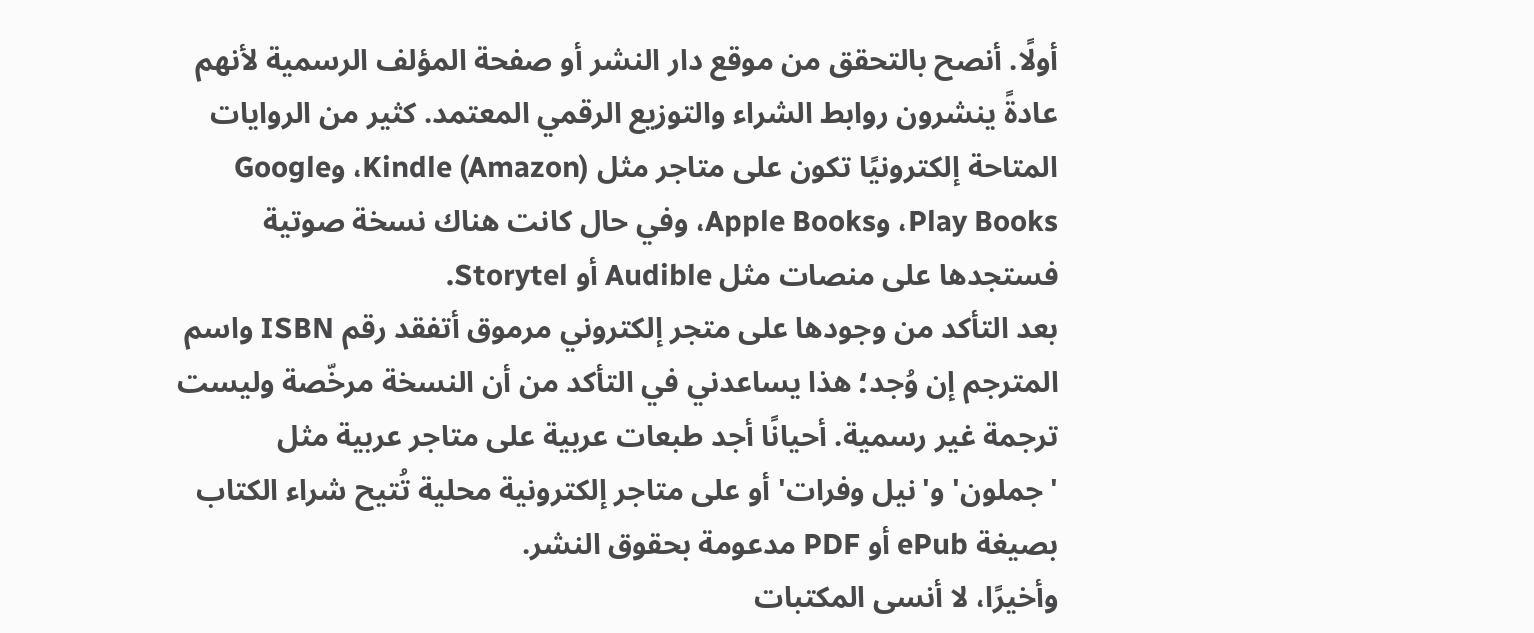أولًا. أنصح بالتحقق من موقع دار النشر أو صفحة المؤلف الرسمية لأنهم عادةً ينشرون روابط الشراء والتوزيع الرقمي المعتمد. كثير من الروايات المتاحة إلكترونيًا تكون على متاجر مثل Kindle (Amazon)، وGoogle Play Books، وApple Books، وفي حال كانت هناك نسخة صوتية فستجدها على منصات مثل Audible أو Storytel.
بعد التأكد من وجودها على متجر إلكتروني مرموق أتفقد رقم ISBN واسم المترجم إن وُجد؛ هذا يساعدني في التأكد من أن النسخة مرخّصة وليست ترجمة غير رسمية. أحيانًا أجد طبعات عربية على متاجر عربية مثل 'جملون' و'نيل وفرات' أو على متاجر إلكترونية محلية تُتيح شراء الكتاب بصيغة ePub أو PDF مدعومة بحقوق النشر.
وأخيرًا، لا أنسى المكتبات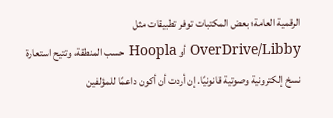الرقمية العامة؛ بعض المكتبات توفر تطبيقات مثل OverDrive/Libby أو Hoopla حسب المنطقة، وتتيح استعارة نسخ إلكترونية وصوتية قانونيًا. إن أردت أن أكون داعمًا للمؤلفين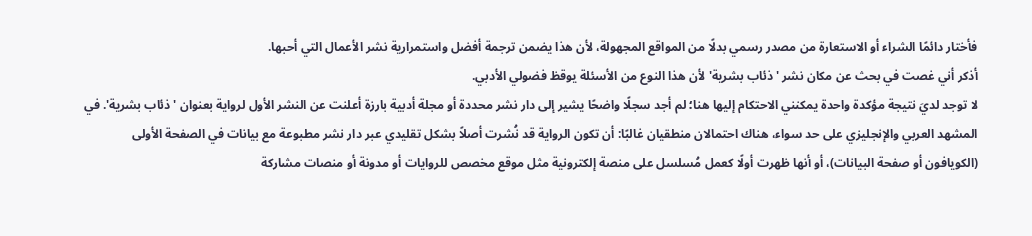فأختار دائمًا الشراء أو الاستعارة من مصدر رسمي بدلًا من المواقع المجهولة، لأن هذا يضمن ترجمة أفضل واستمرارية نشر الأعمال التي أحبها.
أذكر أني غصت في بحث عن مكان نشر 'ذئاب بشرية' لأن هذا النوع من الأسئلة يوقظ فضولي الأدبي.
لا توجد لديَ نتيجة مؤكدة واحدة يمكنني الاحتكام إليها هنا؛ لم أجد سجلًا واضحًا يشير إلى دار نشر محددة أو مجلة أدبية بارزة أعلنت عن النشر الأول لرواية بعنوان 'ذئاب بشرية'. في المشهد العربي والإنجليزي على حد سواء، هناك احتمالان منطقيان غالبًا: أن تكون الرواية قد نُشرت أصلاً بشكل تقليدي عبر دار نشر مطبوعة مع بيانات في الصفحة الأولى (الكويافون أو صفحة البيانات)، أو أنها ظهرت أولًا كعمل مُسلسل على منصة إلكترونية مثل موقع مخصص للروايات أو مدونة أو منصات مشاركة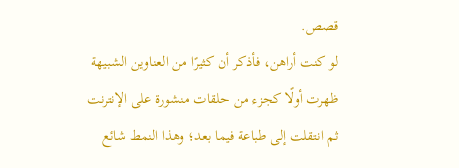قصص.
لو كنت أراهن، فأذكر أن كثيرًا من العناوين الشبيهة ظهرت أولًا كجزء من حلقات منشورة على الإنترنت ثم انتقلت إلى طباعة فيما بعد؛ وهذا النمط شائع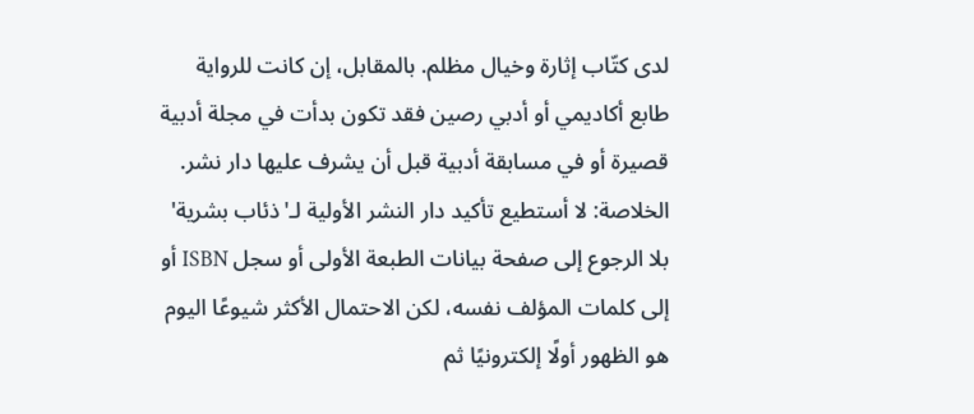لدى كتّاب إثارة وخيال مظلم. بالمقابل، إن كانت للرواية طابع أكاديمي أو أدبي رصين فقد تكون بدأت في مجلة أدبية قصيرة أو في مسابقة أدبية قبل أن يشرف عليها دار نشر.
الخلاصة: لا أستطيع تأكيد دار النشر الأولية لـ'ذئاب بشرية' بلا الرجوع إلى صفحة بيانات الطبعة الأولى أو سجل ISBN أو إلى كلمات المؤلف نفسه، لكن الاحتمال الأكثر شيوعًا اليوم هو الظهور أولًا إلكترونيًا ثم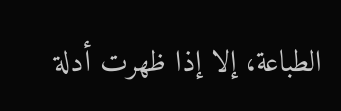الطباعة، إلا إذا ظهرت أدلة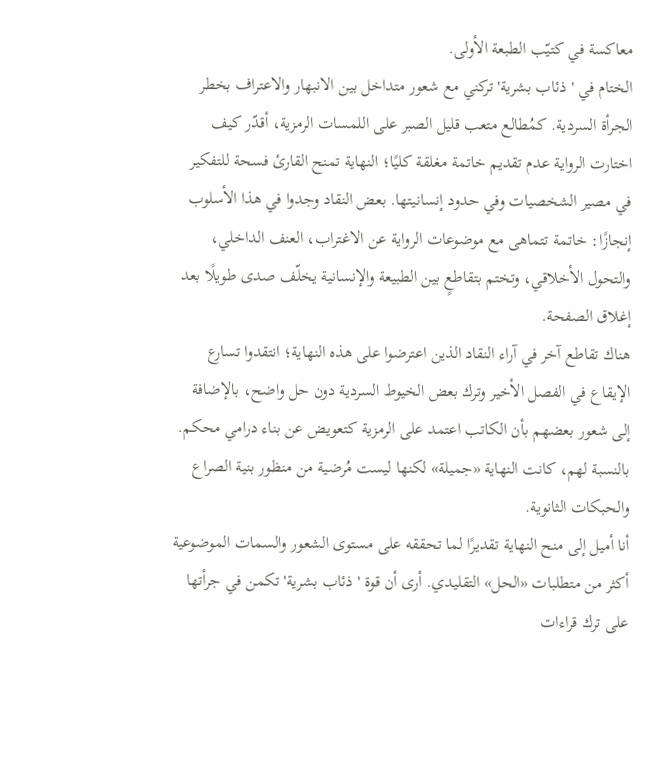معاكسة في كتيّب الطبعة الأولى.
الختام في 'ذئاب بشرية' تركني مع شعور متداخل بين الانبهار والاعتراف بخطر الجرأة السردية. كمُطالع متعب قليل الصبر على اللمسات الرمزية، أقدّر كيف اختارت الرواية عدم تقديم خاتمة مغلقة كليًا؛ النهاية تمنح القارئ فسحة للتفكير في مصير الشخصيات وفي حدود إنسانيتها. بعض النقاد وجدوا في هذا الأسلوب إنجازًا: خاتمة تتماهى مع موضوعات الرواية عن الاغتراب، العنف الداخلي، والتحول الأخلاقي، وتختم بتقاطعٍ بين الطبيعة والإنسانية يخلّف صدى طويلًا بعد إغلاق الصفحة.
هناك تقاطع آخر في آراء النقاد الذين اعترضوا على هذه النهاية؛ انتقدوا تسارع الإيقاع في الفصل الأخير وترك بعض الخيوط السردية دون حل واضح، بالإضافة إلى شعور بعضهم بأن الكاتب اعتمد على الرمزية كتعويض عن بناء درامي محكم. بالنسبة لهم، كانت النهاية «جميلة» لكنها ليست مُرضية من منظور بنية الصراع والحبكات الثانوية.
أنا أميل إلى منح النهاية تقديرًا لما تحققه على مستوى الشعور والسمات الموضوعية أكثر من متطلبات «الحل» التقليدي. أرى أن قوة 'ذئاب بشرية' تكمن في جرأتها على ترك قراءات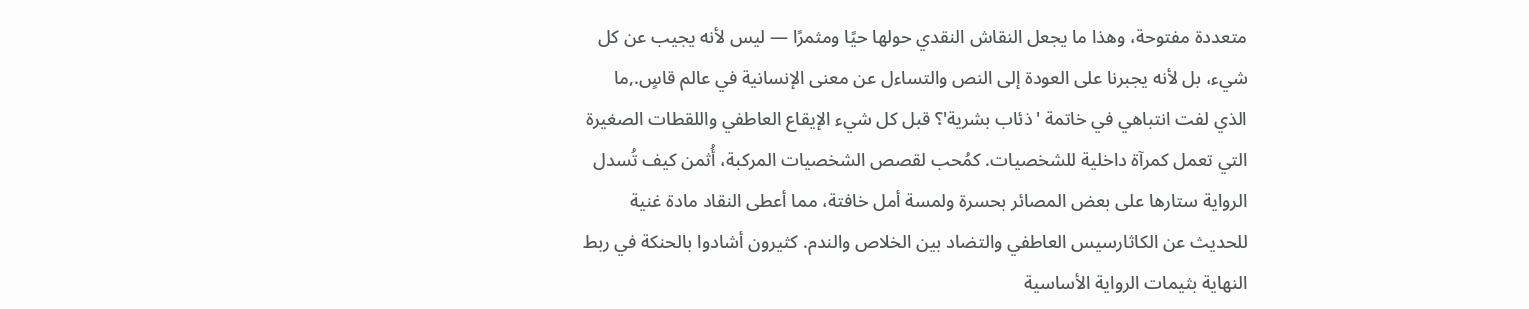متعددة مفتوحة، وهذا ما يجعل النقاش النقدي حولها حيًا ومثمرًا — ليس لأنه يجيب عن كل شيء، بل لأنه يجبرنا على العودة إلى النص والتساءل عن معنى الإنسانية في عالم قاسٍ.,ما الذي لفت انتباهي في خاتمة 'ذئاب بشرية'؟ قبل كل شيء الإيقاع العاطفي واللقطات الصغيرة التي تعمل كمرآة داخلية للشخصيات. كمُحب لقصص الشخصيات المركبة، أُثمن كيف تُسدل الرواية ستارها على بعض المصائر بحسرة ولمسة أمل خافتة، مما أعطى النقاد مادة غنية للحديث عن الكاثارسيس العاطفي والتضاد بين الخلاص والندم. كثيرون أشادوا بالحنكة في ربط النهاية بثيمات الرواية الأساسية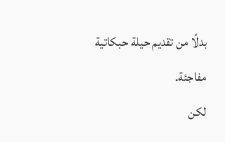بدلًا من تقديم حيلة حبكاتية مفاجئة.
لكن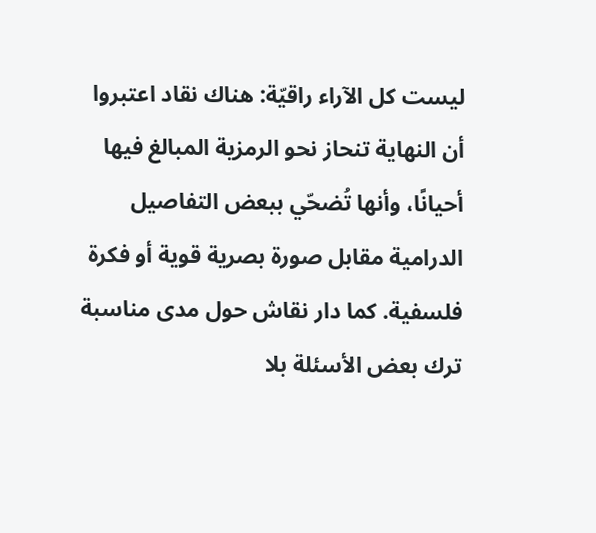ليست كل الآراء راقيّة: هناك نقاد اعتبروا أن النهاية تنحاز نحو الرمزية المبالغ فيها أحيانًا، وأنها تُضحّي ببعض التفاصيل الدرامية مقابل صورة بصرية قوية أو فكرة فلسفية. كما دار نقاش حول مدى مناسبة ترك بعض الأسئلة بلا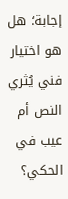إجابة؛ هل هو اختيار فني يُثري النص أم عيب في الحكي؟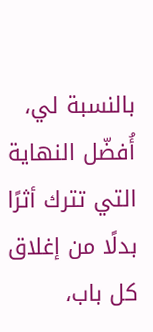بالنسبة لي، أُفضّل النهاية التي تترك أثرًا بدلًا من إغلاق كل باب،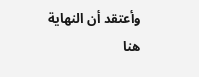وأعتقد أن النهاية هنا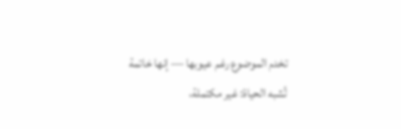تخدم الموضوع رغم عيوبها — إنها خاتمة تُشبه الحياة: غير مكتملة،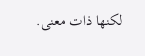لكنها ذات معنى.